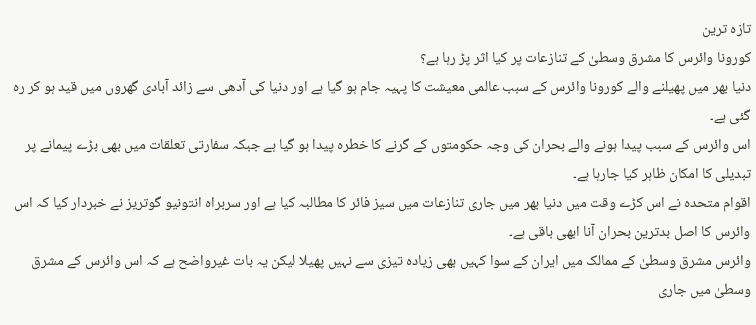تازہ ترین
کورونا وائرس کا مشرق وسطیٰ کے تنازعات پر کیا اثر پڑ رہا ہے؟
دنیا بھر میں پھیلنے والے کورونا وائرس کے سبب عالمی معیشت کا پہیہ جام ہو گیا ہے اور دنیا کی آدھی سے زائد آبادی گھروں میں قید ہو کر رہ گئی ہے۔
اس وائرس کے سبب پیدا ہونے والے بحران کی وجہ حکومتوں کے گرنے کا خطرہ پیدا ہو گیا ہے جبکہ سفارتی تعلقات میں بھی بڑے پیمانے پر تبدیلی کا امکان ظاہر کیا جارہا ہے۔
اقوام متحدہ نے اس کڑے وقت میں دنیا بھر میں جاری تنازعات میں سیز فائر کا مطالبہ کیا ہے اور سربراہ انتونیو گوتریز نے خبردار کیا کہ اس وائرس کا اصل بدترین بحران آنا ابھی باقی ہے۔
وائرس مشرق وسطیٰ کے ممالک میں ایران کے سوا کہیں بھی زیادہ تیزی سے نہیں پھیلا لیکن یہ بات غیرواضح ہے کہ اس وائرس کے مشرق وسطیٰ میں جاری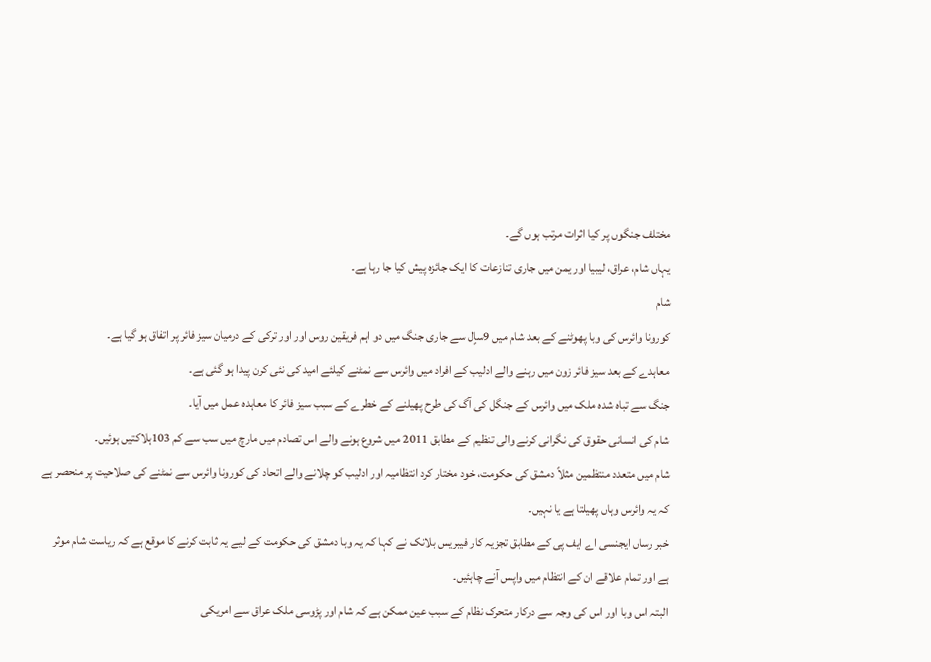مختلف جنگوں پر کیا اثرات مرتب ہوں گے۔
یہاں شام، عراق، لیبیا اور یمن میں جاری تنازعات کا ایک جائزہ پیش کیا جا رہا ہے۔
شام
کورونا وائرس کی وبا پھوٹنے کے بعد شام میں 9ساٍل سے جاری جنگ میں دو اہم فریقین روس اور اور ترکی کے درمیان سیز فائر پر اتفاق ہو گیا ہے۔
معاہدے کے بعد سیز فائر زون میں رہنے والے ادلیب کے افراد میں وائرس سے نمٹنے کیلئے امید کی نئی کرن پیدا ہو گئی ہے۔
جنگ سے تباہ شدہ ملک میں وائرس کے جنگل کی آگ کی طرح پھیلنے کے خطرے کے سبب سیز فائر کا معاہدہ عمل میں آیا۔
شام کی انسانی حقوق کی نگرانی کرنے والی تنظیم کے مطابق 2011 میں شروع ہونے والے اس تصادم میں مارچ میں سب سے کم 103ہلاکتیں ہوئیں۔
شام میں متعدد منتظمین مثلاً دمشق کی حکومت، خود مختار کرد انتظامیہ اور ادلیب کو چلانے والے اتحاد کی کورونا وائرس سے نمٹنے کی صلاحیت پر منحصر ہے کہ یہ وائرس وہاں پھیلتا ہے یا نہیں۔
خبر رساں ایجنسی اے ایف پی کے مطابق تجزیہ کار فیبریس بلانک نے کہا کہ یہ وبا دمشق کی حکومت کے لیے یہ ثابت کرنے کا موقع ہے کہ ریاست شام موثر ہے اور تمام علاقے ان کے انتظام میں واپس آنے چاہئیں۔
البتہ اس وبا اور اس کی وجہ سے درکار متحرک نظام کے سبب عین ممکن ہے کہ شام اور پڑوسی ملک عراق سے امریکی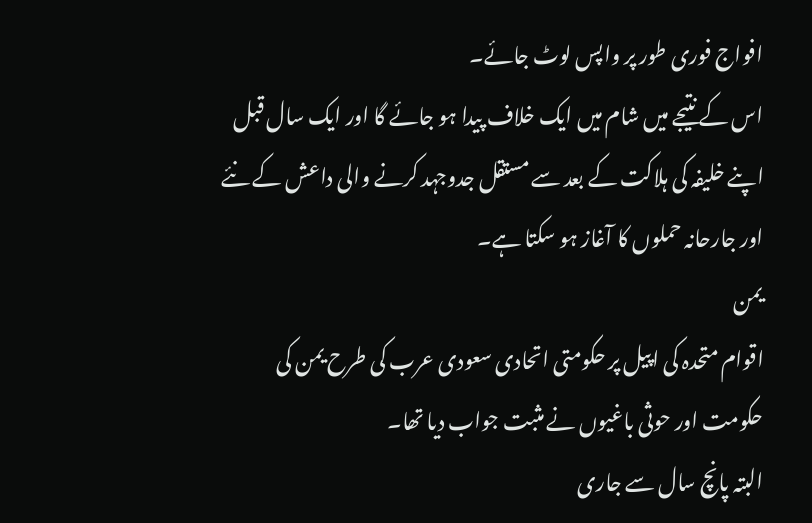افواج فوری طور پر واپس لوٹ جائے۔
اس کے نتیجے میں شام میں ایک خلاف پیدا ہو جائے گا اور ایک سال قبل اپنے خلیفہ کی ہلاکت کے بعد سے مستقل جدوجہد کرنے والی داعش کے نئے اور جارحانہ حملوں کا آغاز ہو سکتا ہے۔
یمن
اقوام متحدہ کی اپیل پر حکومتی اتحادی سعودی عرب کی طرح یمن کی حکومت اور حوثی باغیوں نے مثبت جواب دیا تھا۔
البتہ پانچ سال سے جاری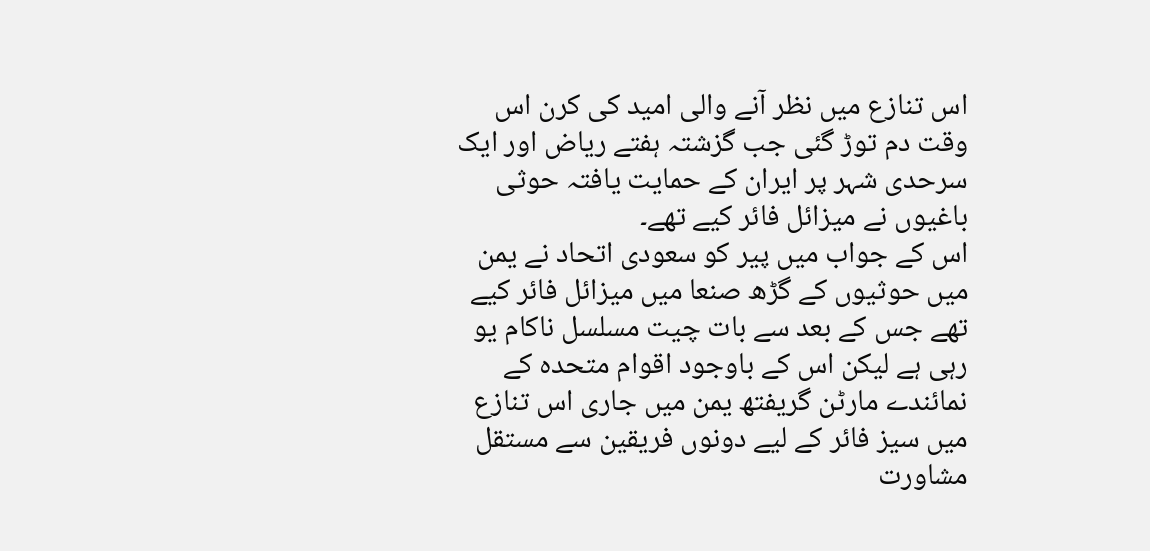اس تنازع میں نظر آنے والی امید کی کرن اس وقت دم توڑ گئی جب گزشتہ ہفتے ریاض اور ایک سرحدی شہر پر ایران کے حمایت یافتہ حوثی باغیوں نے میزائل فائر کیے تھے۔
اس کے جواب میں پیر کو سعودی اتحاد نے یمن میں حوثیوں کے گڑھ صنعا میں میزائل فائر کیے تھے جس کے بعد سے بات چیت مسلسل ناکام یو رہی ہے لیکن اس کے باوجود اقوام متحدہ کے نمائندے مارٹن گریفتھ یمن میں جاری اس تنازع میں سیز فائر کے لیے دونوں فریقین سے مستقل مشاورت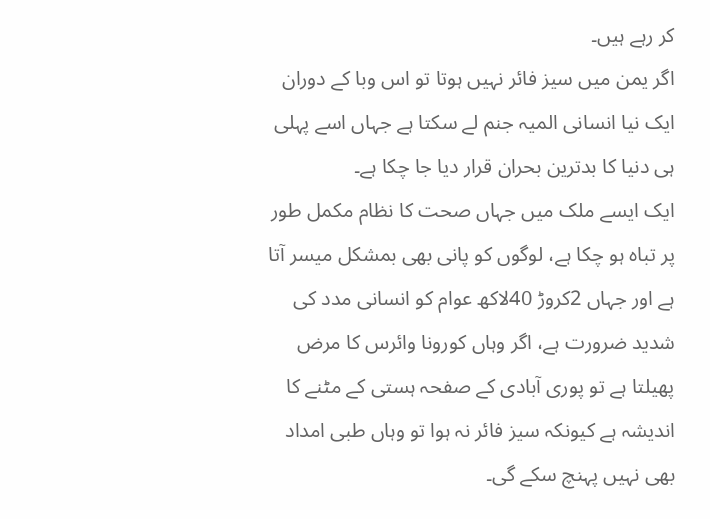کر رہے ہیں۔
اگر یمن میں سیز فائر نہیں ہوتا تو اس وبا کے دوران ایک نیا انسانی المیہ جنم لے سکتا ہے جہاں اسے پہلی ہی دنیا کا بدترین بحران قرار دیا جا چکا ہے۔
ایک ایسے ملک میں جہاں صحت کا نظام مکمل طور پر تباہ ہو چکا ہے، لوگوں کو پانی بھی بمشکل میسر آتا ہے اور جہاں 2کروڑ 40لاکھ عوام کو انسانی مدد کی شدید ضرورت ہے، اگر وہاں کورونا وائرس کا مرض پھیلتا ہے تو پوری آبادی کے صفحہ ہستی کے مٹنے کا اندیشہ ہے کیونکہ سیز فائر نہ ہوا تو وہاں طبی امداد بھی نہیں پہنچ سکے گی۔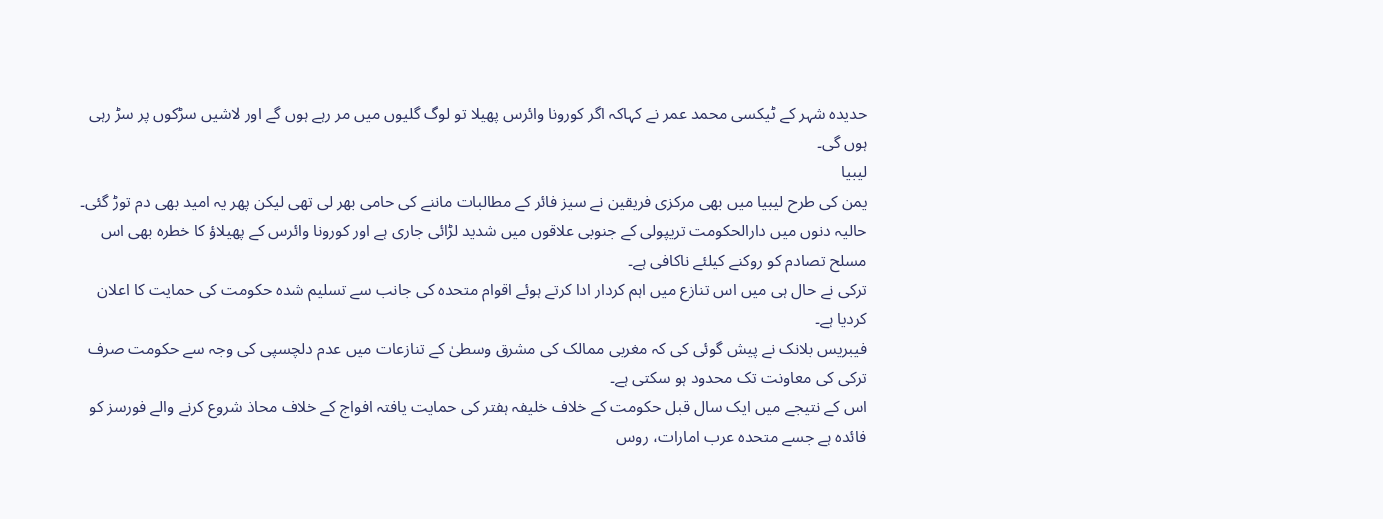حدیدہ شہر کے ٹیکسی محمد عمر نے کہاکہ اگر کورونا وائرس پھیلا تو لوگ گلیوں میں مر رہے ہوں گے اور لاشیں سڑکوں پر سڑ رہی ہوں گی۔
لیبیا
یمن کی طرح لیبیا میں بھی مرکزی فریقین نے سیز فائر کے مطالبات ماننے کی حامی بھر لی تھی لیکن پھر یہ امید بھی دم توڑ گئی۔
حالیہ دنوں میں دارالحکومت تریپولی کے جنوبی علاقوں میں شدید لڑائی جاری ہے اور کورونا وائرس کے پھیلاؤ کا خطرہ بھی اس مسلح تصادم کو روکنے کیلئے ناکافی ہے۔
ترکی نے حال ہی میں اس تنازع میں اہم کردار ادا کرتے ہوئے اقوام متحدہ کی جانب سے تسلیم شدہ حکومت کی حمایت کا اعلان کردیا ہے۔
فیبریس بلانک نے پیش گوئی کی کہ مغربی ممالک کی مشرق وسطیٰ کے تنازعات میں عدم دلچسپی کی وجہ سے حکومت صرف ترکی کی معاونت تک محدود ہو سکتی ہے۔
اس کے نتیجے میں ایک سال قبل حکومت کے خلاف خلیفہ ہفتر کی حمایت یافتہ افواج کے خلاف محاذ شروع کرنے والے فورسز کو فائدہ ہے جسے متحدہ عرب امارات، روس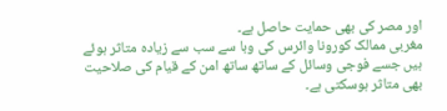اور مصر کی بھی حمایت حاصل ہے۔
مغربی ممالک کورونا وائرس کی وبا سے سب سے زیادہ متاثر ہوئے ہیں جسے فوجی وسائل کے ساتھ ساتھ امن کے قیام کی صلاحیت بھی متاثر ہوسکتی ہے۔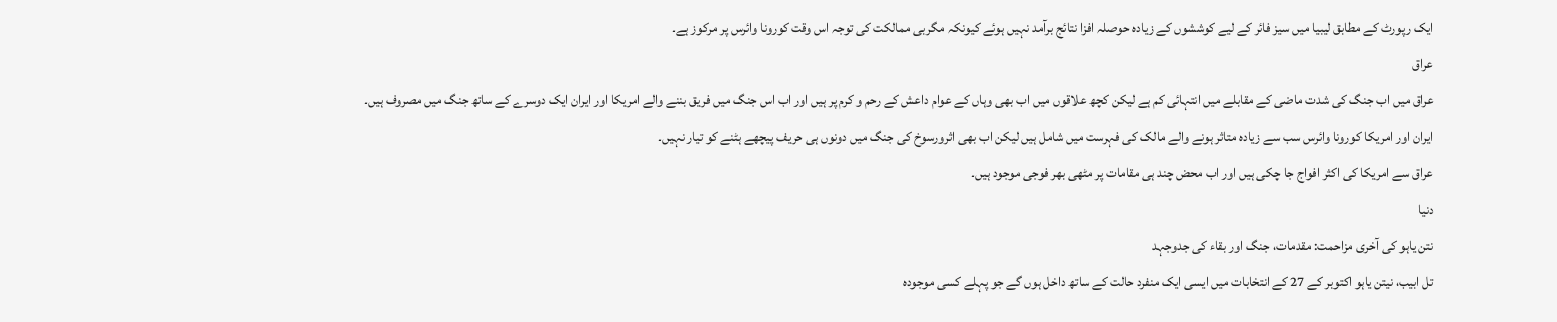ایک رپورٹ کے مطابق لیبیا میں سیز فائر کے لیے کوششوں کے زیادہ حوصلہ افزا نتائج برآمد نہیں ہوئے کیونکہ مگربی ممالکت کی توجہ اس وقت کورونا وائرس پر مرکوز ہے۔
عراق
عراق میں اب جنگ کی شدت ماضی کے مقابلے میں انتہائی کم ہے لیکن کچھ علاقوں میں اب بھی وہاں کے عوام داعش کے رحم و کرم پر ہیں اور اب اس جنگ میں فریق بننے والے امریکا اور ایران ایک دوسرے کے ساتھ جنگ میں مصروف ہیں۔
ایران اور امریکا کورونا وائرس سب سے زیادہ متاثر ہونے والے مالک کی فہرست میں شامل ہیں لیکن اب بھی اثرورسوخ کی جنگ میں دونوں ہی حریف پیچھے ہٹنے کو تیار نہیں۔
عراق سے امریکا کی اکثر افواج جا چکی ہیں اور اب محض چند ہی مقامات پر مٹھی بھر فوجی موجود ہیں۔
دنیا
نتن یاہو کی آخری مزاحمت: مقدمات، جنگ اور بقاء کی جدوجہد
تل ابیب، نیتن یاہو اکتوبر کے 27 کے انتخابات میں ایسی ایک منفرد حالت کے ساتھ داخل ہوں گے جو پہلے کسی موجودہ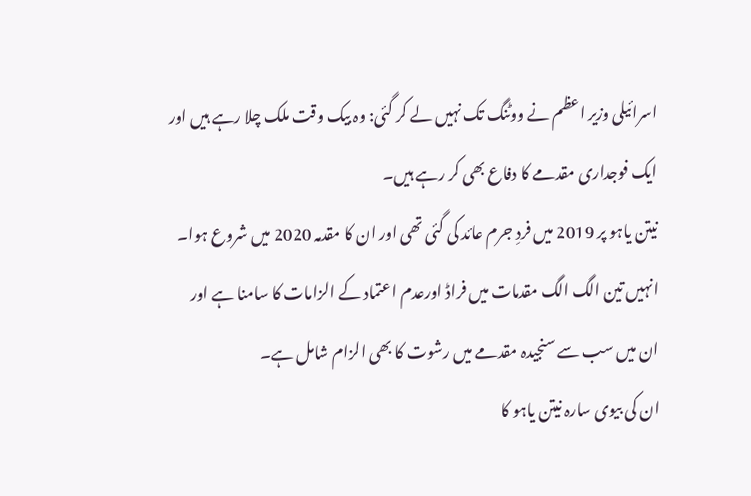اسرائیلی وزیر اعظم نے ووٹنگ تک نہیں لے کر گئی: وہ بیک وقت ملک چلا رہے ہیں اور ایک فوجداری مقدمے کا دفاع بھی کر رہے ہیں۔
نیتن یاہو پر 2019 میں فردِ جرم عائد کی گئی تھی اور ان کا مقدمہ 2020 میں شروع ہوا۔ انہیں تین الگ الگ مقدمات میں فراڈ اورعدم اعتماد کے الزامات کا سامنا ہے اور ان میں سب سے سنجیدہ مقدمے میں رشوت کا بھی الزام شامل ہے۔
ان کی بیوی سارہ نیتن یاہو کا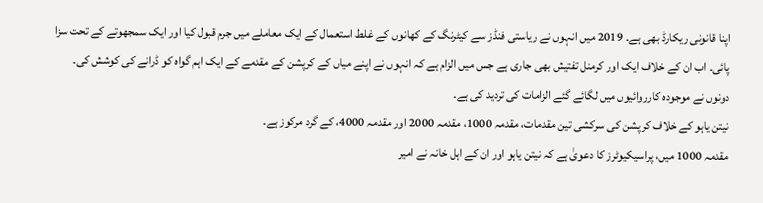اپنا قانونی ریکارڈ بھی ہے۔ 2019 میں انہوں نے ریاستی فنڈز سے کیٹرنگ کے کھانوں کے غلط استعمال کے ایک معاملے میں جرم قبول کیا اور ایک سمجھوتے کے تحت سزا پائی۔ اب ان کے خلاف ایک اور کرمنل تفتیش بھی جاری ہے جس میں الزام ہے کہ انہوں نے اپنے میاں کے کرپشن کے مقدمے کے ایک اہم گواہ کو ڈرانے کی کوشش کی۔
دونوں نے موجودہ کارروائیوں میں لگائے گئے الزامات کی تردید کی ہے۔
نیتن یاہو کے خلاف کرپشن کی سرکشی تین مقدمات، مقدمہ 1000، مقدمہ 2000 اور مقدمہ 4000، کے گرد مرکوز ہے۔
مقدمہ 1000 میں، پراسیکیوٹرز کا دعویٰ ہے کہ نیتن یاہو اور ان کے اہل خانہ نے امیر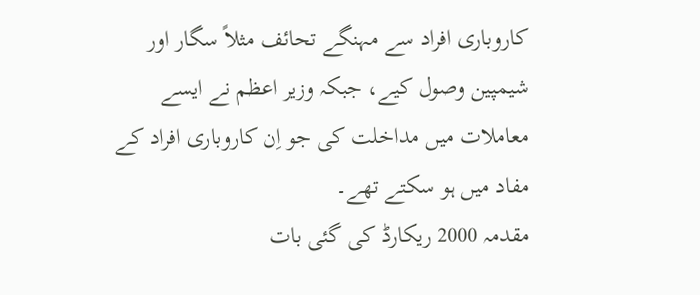کاروباری افراد سے مہنگے تحائف مثلاً سگار اور شیمپین وصول کیے، جبکہ وزیر اعظم نے ایسے معاملات میں مداخلت کی جو اِن کاروباری افراد کے مفاد میں ہو سکتے تھے۔
مقدمہ 2000 ریکارڈ کی گئی بات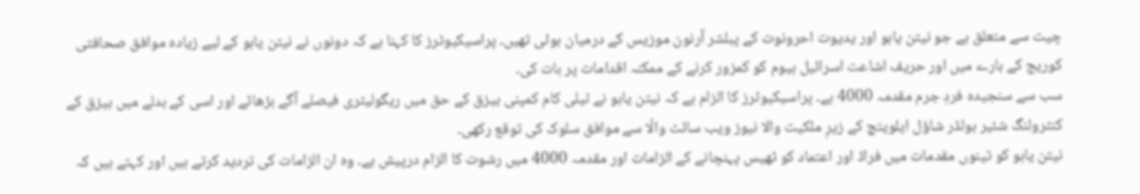چیت سے متعلق ہے جو نیتن یاہو اور یدیوت احرونوت کے پبلشر آرنون موزیس کے درمیان ہوئی تھیں۔ پراسیکیوٹرز کا کہنا ہے کہ دونوں نے نیتن یاہو کے لیے زیادہ موافق صحافتی کوریج کے بارے میں اور حریف اشاعت اسرائیل ہیوم کو کمزور کرنے کے ممکنہ اقدامات پر بات کی۔
سب سے سنجیدہ فردِ جرم مقدمہ 4000 ہے۔ پراسیکیوٹرز کا الزام ہے کہ نیتن یاہو نے ٹیلی کام کمپنی بیزق کے حق میں ریگولیٹری فیصلے آگے بڑھائے اور اسی کے بدلے میں بیزق کے کنٹرولنگ شئیر ہولڈر شاؤل ایلویتچ کے زیرِ ملکیت والا نیوز ویب سائٹ والّا سے موافق سلوک کی توقع رکھی۔
نیتن یاہو کو تینوں مقدمات میں فراڈ اور اعتماد کو ٹھیس پہنچانے کے الزامات اور مقدمہ 4000 میں رشوت کا الزام درپیش ہے۔ وہ ان الزامات کی تردید کرتے ہیں اور کہتے ہیں کہ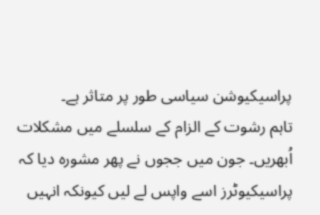پراسیکیوشن سیاسی طور پر متاثر ہے۔
تاہم رشوت کے الزام کے سلسلے میں مشکلات اُبھریں۔ جون میں ججوں نے پھر مشورہ دیا کہ پراسیکیوٹرز اسے واپس لے لیں کیونکہ انہیں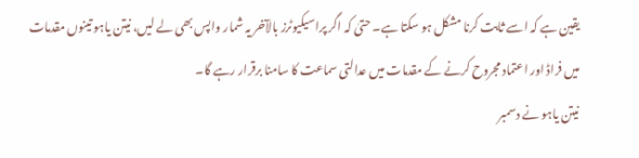یقین ہے کہ اسے ثابت کرنا مشکل ہو سکتا ہے۔ حتیٰ کہ اگر پراسیکیوٹرز بالآخر یہ شمار واپس بھی لے لیں، نیتن یاہو تینوں مقدمات میں فراڈ اور اعتماد مجروح کرنے کے مقدمات میں عدالتی سماعت کا سامنا برقرار رہے گا۔
نیتن یاہو نے دسمبر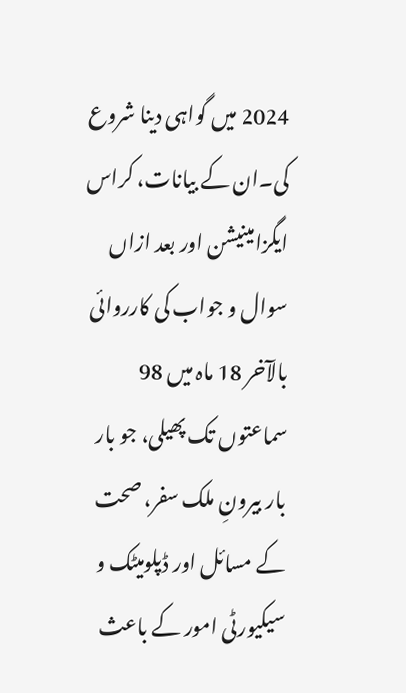2024 میں گواہی دینا شروع کی۔ان کے بیانات، کراس ایگزامینیشن اور بعد ازاں سوال و جواب کی کارروائی بالآخر 18 ماہ میں 98 سماعتوں تک پھیلی، جو بار بار بیرونِ ملک سفر، صحت کے مسائل اور ڈپلومیٹک و سیکیورٹی امور کے باعث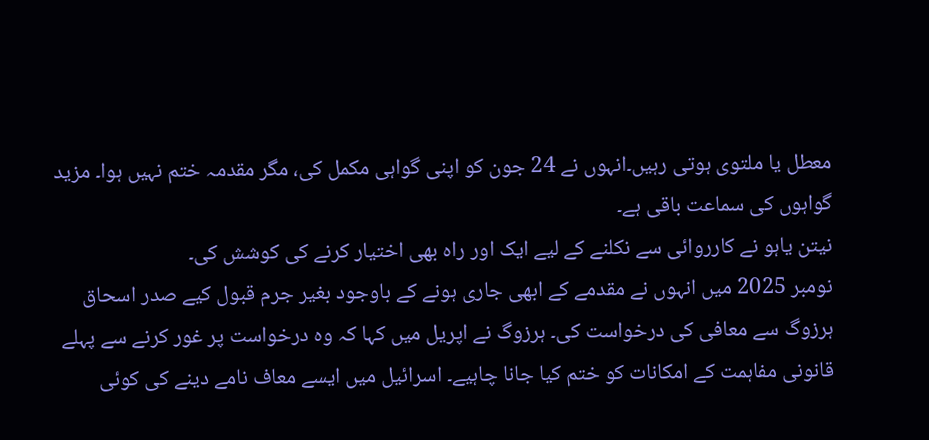معطل یا ملتوی ہوتی رہیں۔انہوں نے 24 جون کو اپنی گواہی مکمل کی، مگر مقدمہ ختم نہیں ہوا۔ مزید گواہوں کی سماعت باقی ہے۔
نیتن یاہو نے کارروائی سے نکلنے کے لیے ایک اور راہ بھی اختیار کرنے کی کوشش کی۔
نومبر 2025 میں انہوں نے مقدمے کے ابھی جاری ہونے کے باوجود بغیر جرم قبول کیے صدر اسحاق ہرزوگ سے معافی کی درخواست کی۔ ہرزوگ نے اپریل میں کہا کہ وہ درخواست پر غور کرنے سے پہلے قانونی مفاہمت کے امکانات کو ختم کیا جانا چاہیے۔ اسرائیل میں ایسے معاف نامے دینے کی کوئی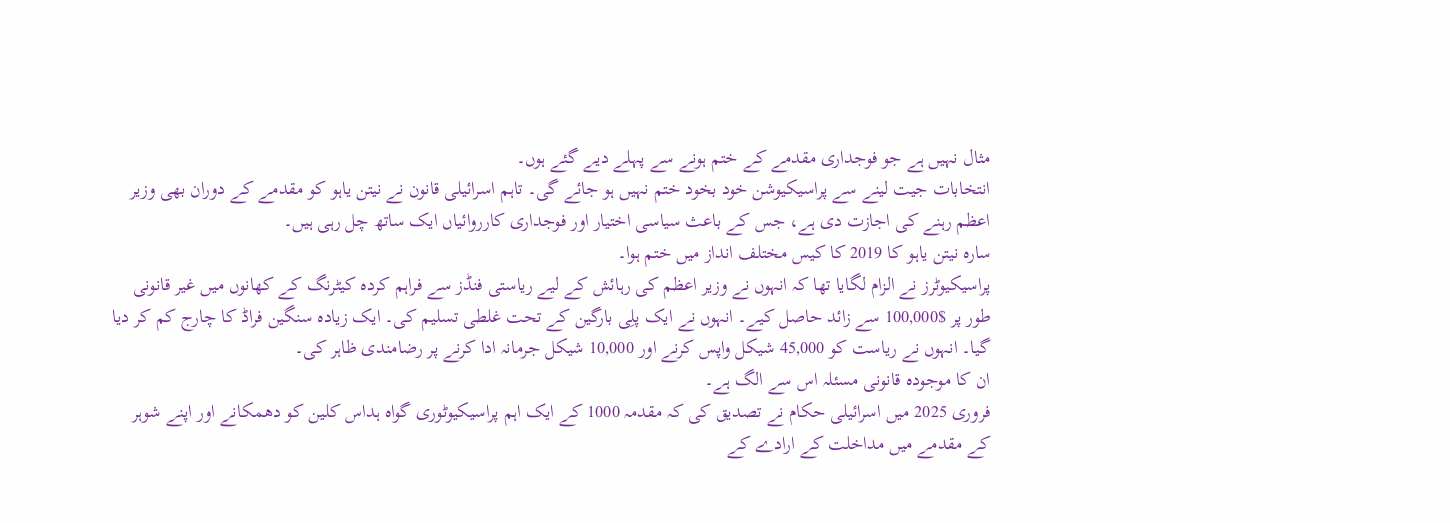مثال نہیں ہے جو فوجداری مقدمے کے ختم ہونے سے پہلے دیے گئے ہوں۔
انتخابات جیت لینے سے پراسیکیوشن خود بخود ختم نہیں ہو جائے گی۔ تاہم اسرائیلی قانون نے نیتن یاہو کو مقدمے کے دوران بھی وزیر اعظم رہنے کی اجازت دی ہے، جس کے باعث سیاسی اختیار اور فوجداری کارروائیاں ایک ساتھ چل رہی ہیں۔
سارہ نیتن یاہو کا 2019 کا کیس مختلف انداز میں ختم ہوا۔
پراسیکیوٹرز نے الزام لگایا تھا کہ انہوں نے وزیر اعظم کی رہائش کے لیے ریاستی فنڈز سے فراہم کردہ کیٹرنگ کے کھانوں میں غیر قانونی طور پر $100,000 سے زائد حاصل کیے۔ انہوں نے ایک پلِی بارگین کے تحت غلطی تسلیم کی۔ ایک زیادہ سنگین فراڈ کا چارج کم کر دیا گیا۔ انہوں نے ریاست کو 45,000 شیکل واپس کرنے اور 10,000 شیکل جرمانہ ادا کرنے پر رضامندی ظاہر کی۔
ان کا موجودہ قانونی مسئلہ اس سے الگ ہے۔
فروری 2025 میں اسرائیلی حکام نے تصدیق کی کہ مقدمہ 1000 کے ایک اہم پراسیکیوٹوری گواہ ہداس کلین کو دھمکانے اور اپنے شوہر کے مقدمے میں مداخلت کے ارادے کے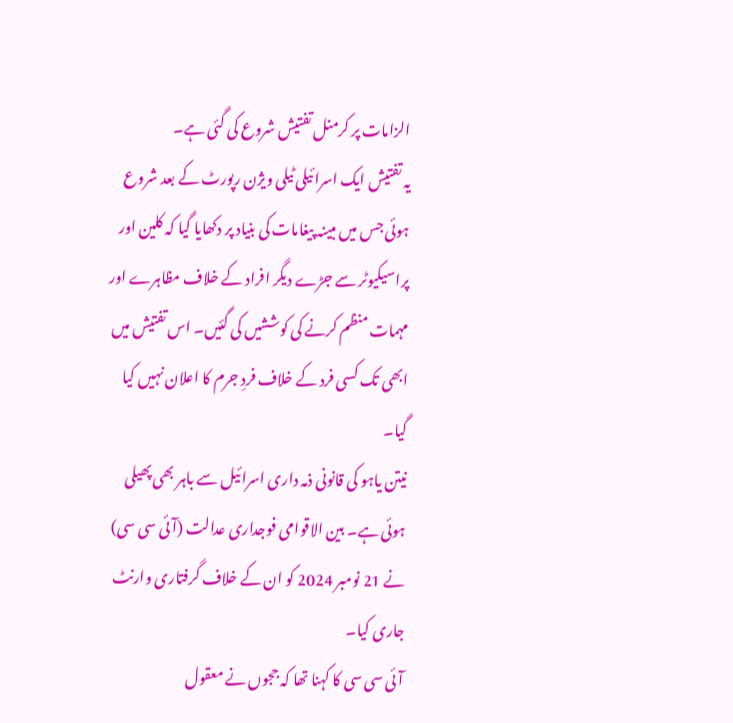الزامات پر کرمنل تفتیش شروع کی گئی ہے۔
یہ تفتیش ایک اسرائیلی ٹیلی ویژن رپورٹ کے بعد شروع ہوئی جس میں مبینہ پیغامات کی بنیاد پر دکھایا گیا کہ کلین اور پراسیکیوٹر سے جڑے دیگر افراد کے خلاف مظاہرے اور مہمات منظم کرنے کی کوششیں کی گئیں۔ اس تفتیش میں ابھی تک کسی فرد کے خلاف فردِ جرم کا اعلان نہیں کیا گیا۔
نیتن یاہو کی قانونی ذمہ داری اسرائیل سے باہر بھی پھیلی ہوئی ہے۔ بین الاقوامی فوجداری عدالت (آئی سی سی) نے 21 نومبر 2024 کو ان کے خلاف گرفتاری وارنٹ جاری کیا۔
آئی سی سی کا کہنا تھا کہ ججوں نے معقول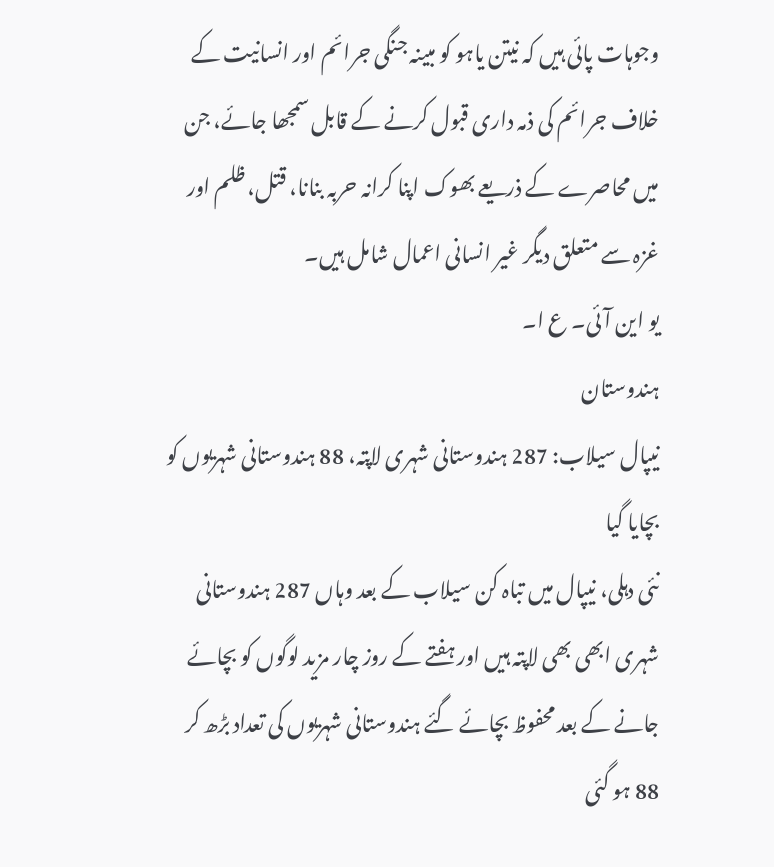وجوہات پائی ہیں کہ نیتن یاہو کو مبینہ جنگی جرائم اور انسانیت کے خلاف جرائم کی ذمہ داری قبول کرنے کے قابل سمجھا جائے، جن میں محاصرے کے ذریعے بھوک اپنا کرانہ حربہ بنانا، قتل، ظلم اور غزہ سے متعلق دیگر غیر انسانی اعمال شامل ہیں۔
یو این آئی۔ ع ا۔
ہندوستان
نیپال سیلاب: 287 ہندوستانی شہری لاپتہ، 88 ہندوستانی شہریوں کو بچایا گیا
نئی دہلی، نیپال میں تباہ کن سیلاب کے بعد وہاں 287 ہندوستانی شہری ابھی بھی لاپتہ ہیں اور ہفتے کے روز چار مزید لوگوں کو بچائے جانے کے بعد محفوظ بچائے گئے ہندوستانی شہریوں کی تعداد بڑھ کر 88 ہو گئی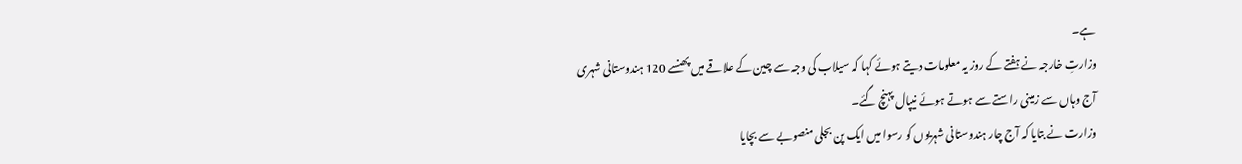ہے۔
وزارتِ خارجہ نے ہفتے کے روز یہ معلومات دیتے ہوئے کہا کہ سیلاب کی وجہ سے چین کے علاقے میں پھنسے 120 ہندوستانی شہری آج وہاں سے زمینی راستے سے ہوتے ہوئے نیپال پہنچ گئے۔
وزارت نے بتایا کہ آج چار ہندوستانی شہریوں کو رسوا میں ایک پن بجلی منصوبے سے بچایا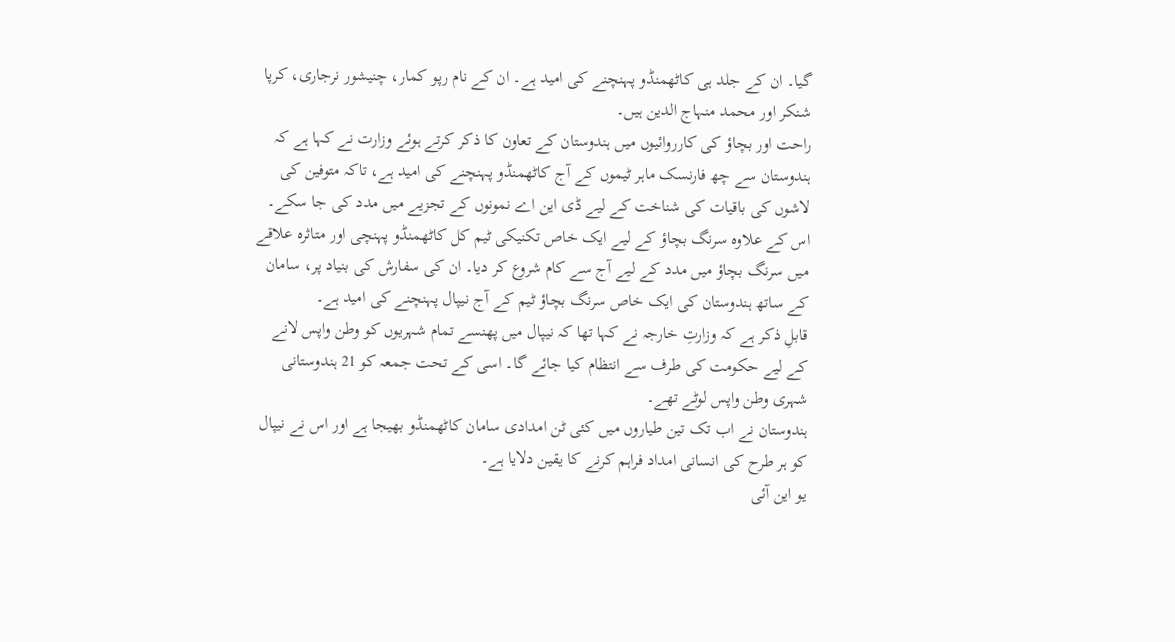گیا۔ ان کے جلد ہی کاٹھمنڈو پہنچنے کی امید ہے۔ ان کے نام رپو کمار، چنیشور نرجاری، کرپا شنکر اور محمد منہاج الدین ہیں۔
راحت اور بچاؤ کی کارروائیوں میں ہندوستان کے تعاون کا ذکر کرتے ہوئے وزارت نے کہا ہے کہ ہندوستان سے چھ فارنسک ماہر ٹیموں کے آج کاٹھمنڈو پہنچنے کی امید ہے، تاکہ متوفین کی لاشوں کی باقیات کی شناخت کے لیے ڈی این اے نمونوں کے تجزیے میں مدد کی جا سکے۔
اس کے علاوہ سرنگ بچاؤ کے لیے ایک خاص تکنیکی ٹیم کل کاٹھمنڈو پہنچی اور متاثرہ علاقے میں سرنگ بچاؤ میں مدد کے لیے آج سے کام شروع کر دیا۔ ان کی سفارش کی بنیاد پر، سامان کے ساتھ ہندوستان کی ایک خاص سرنگ بچاؤ ٹیم کے آج نیپال پہنچنے کی امید ہے۔
قابلِ ذکر ہے کہ وزارتِ خارجہ نے کہا تھا کہ نیپال میں پھنسے تمام شہریوں کو وطن واپس لانے کے لیے حکومت کی طرف سے انتظام کیا جائے گا۔ اسی کے تحت جمعہ کو 21 ہندوستانی شہری وطن واپس لوٹے تھے۔
ہندوستان نے اب تک تین طیاروں میں کئی ٹن امدادی سامان کاٹھمنڈو بھیجا ہے اور اس نے نیپال کو ہر طرح کی انسانی امداد فراہم کرنے کا یقین دلایا ہے۔
یو این آئی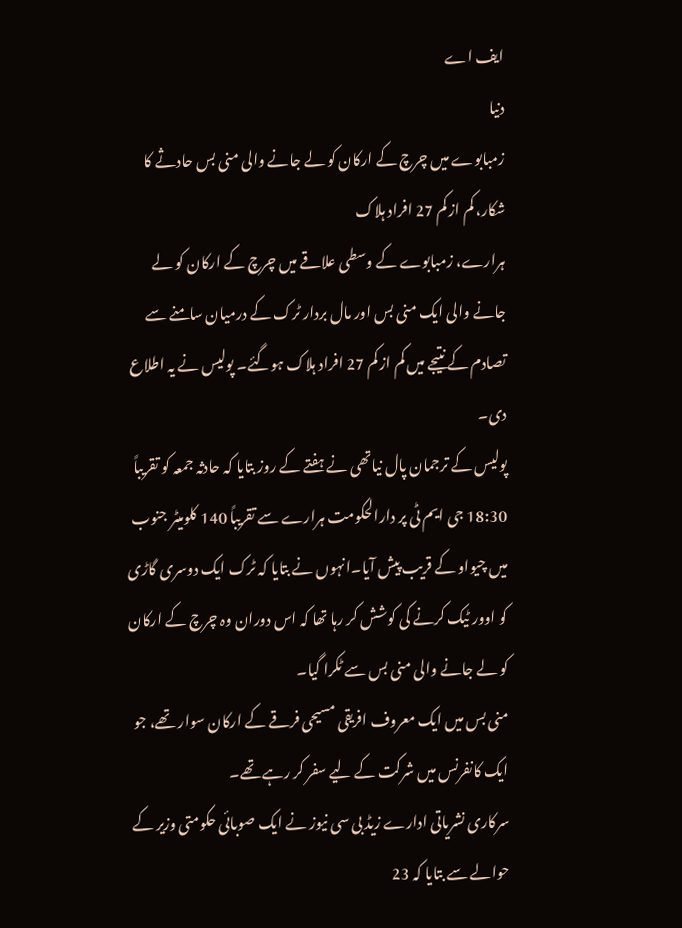ایف اے
دنیا
زمبابوے میں چرچ کے ارکان کو لے جانے والی منی بس حادثے کا شکار، کم از کم 27 افراد ہلاک
ہرارے، زمبابوے کے وسطی علاقے میں چرچ کے ارکان کو لے جانے والی ایک منی بس اور مال بردار ٹرک کے درمیان سامنے سے تصادم کے نتیجے میں کم از کم 27 افراد ہلاک ہوگئے۔ پولیس نے یہ اطلاع دی۔
پولیس کے ترجمان پال نیاتھی نے ہفتے کے روز بتایا کہ حادثہ جمعہ کو تقریباً 18:30 جی ایم ٹی پر دارالحکومت ہرارے سے تقریباً 140 کلومیٹر جنوب میں چیواو کے قریب پیش آیا۔انہوں نے بتایا کہ ٹرک ایک دوسری گاڑی کو اوور ٹیک کرنے کی کوشش کر رہا تھا کہ اس دوران وہ چرچ کے ارکان کو لے جانے والی منی بس سے ٹکرا گیا۔
منی بس میں ایک معروف افریقی مسیحی فرقے کے ارکان سوار تھے، جو ایک کانفرنس میں شرکت کے لیے سفر کر رہے تھے۔
سرکاری نشریاتی ادارے زیڈ بی سی نیوز نے ایک صوبائی حکومتی وزیر کے حوالے سے بتایا کہ 23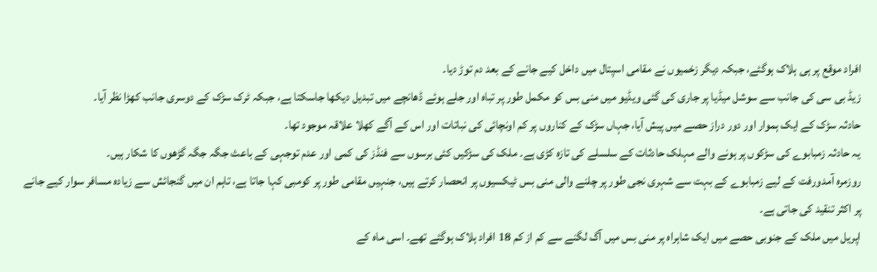افراد موقع پر ہی ہلاک ہوگئے، جبکہ دیگر زخمیوں نے مقامی اسپتال میں داخل کیے جانے کے بعد دم توڑ دیا۔
زیڈ بی سی کی جانب سے سوشل میڈیا پر جاری کی گئی ویڈیو میں منی بس کو مکمل طور پر تباہ اور جلے ہوئے ڈھانچے میں تبدیل دیکھا جاسکتا ہے، جبکہ ٹرک سڑک کے دوسری جانب کھڑا نظر آیا۔
حادثہ سڑک کے ایک ہموار اور دور دراز حصے میں پیش آیا، جہاں سڑک کے کناروں پر کم اونچائی کی نباتات اور اس کے آگے کھلا علاقہ موجود تھا۔
یہ حادثہ زمبابوے کی سڑکوں پر ہونے والے مہلک حادثات کے سلسلے کی تازہ کڑی ہے۔ ملک کی سڑکیں کئی برسوں سے فنڈز کی کمی اور عدم توجہی کے باعث جگہ جگہ گڑھوں کا شکار ہیں۔
روزمرہ آمدورفت کے لیے زمبابوے کے بہت سے شہری نجی طور پر چلنے والی منی بس ٹیکسیوں پر انحصار کرتے ہیں، جنہیں مقامی طور پر کومبی کہا جاتا ہے، تاہم ان میں گنجائش سے زیادہ مسافر سوار کیے جانے پر اکثر تنقید کی جاتی ہے۔
اپریل میں ملک کے جنوبی حصے میں ایک شاہراہ پر منی بس میں آگ لگنے سے کم از کم 18 افراد ہلاک ہوگئے تھے۔ اسی ماہ کے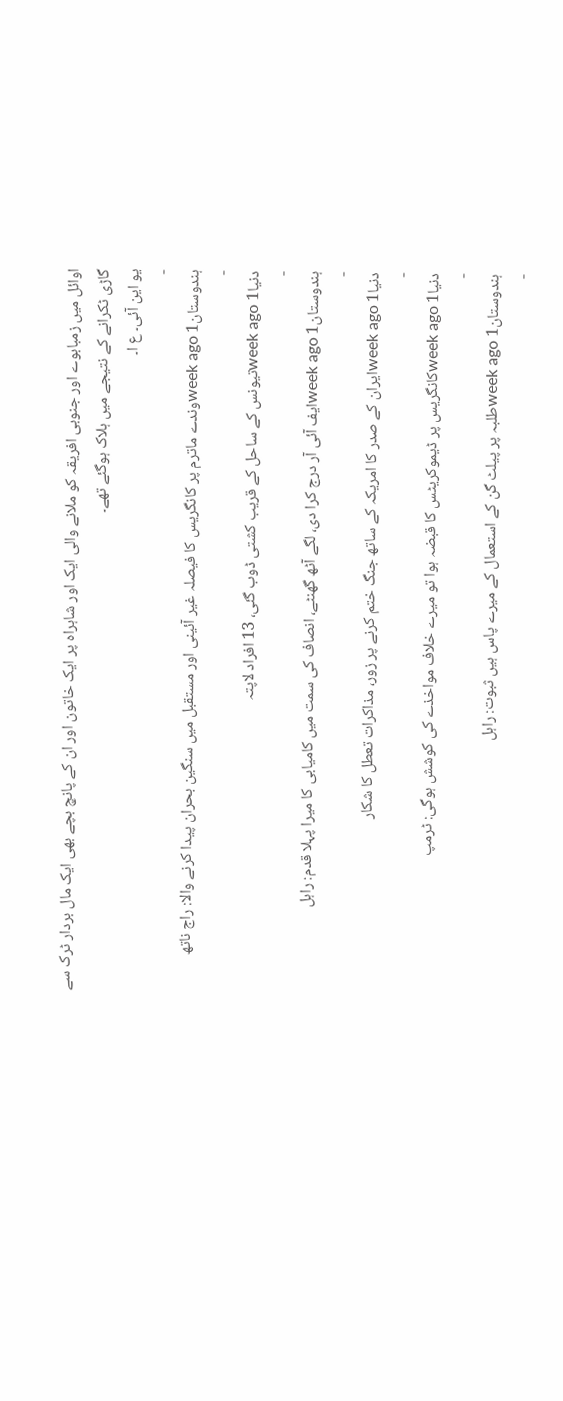اوائل میں زمبابوے اور جنوبی افریقہ کو ملانے والی ایک اور شاہراہ پر ایک خاتون اور ان کے پانچ بچے بھی ایک مال بردار ٹرک سے گاڑی ٹکرانے کے نتیجے میں ہلاک ہوگئے تھے۔
یو این آئی۔ ع ا۔
-
ہندوستان1 week agoوندے ماترم پر کانگریس کا فیصلہ غیر آئینی اور مستقبل میں سنگین بحران پیدا کرنے والا: راج ناتھ
-
دنیا1 week agoتیونس کے ساحل کے قریب کشتی ڈوب گئی، 13 افراد لاپتہ
-
ہندوستان1 week agoایف آئی آر درج کرا دی، لگے آٹھ گھنٹے، انصاف کی سمت میں کامیابی کا میرا پہلا قدم: راہل
-
دنیا1 week agoایران کے صدر کا امریکہ کے ساتھ جنگ ختم کرنے پر زور، مذاکرات تعطل کا شکار
-
دنیا1 week agoکانگریس پر ڈیموکریٹس کا قبضہ ہوا تو میرے خلاف مواخذے کی کوشش ہوگی: ٹرمپ
-
ہندوستان1 week agoطلبہ پر پیلٹ گن کے استعمال کے میرے پاس ہیں ثبوت: راہل
-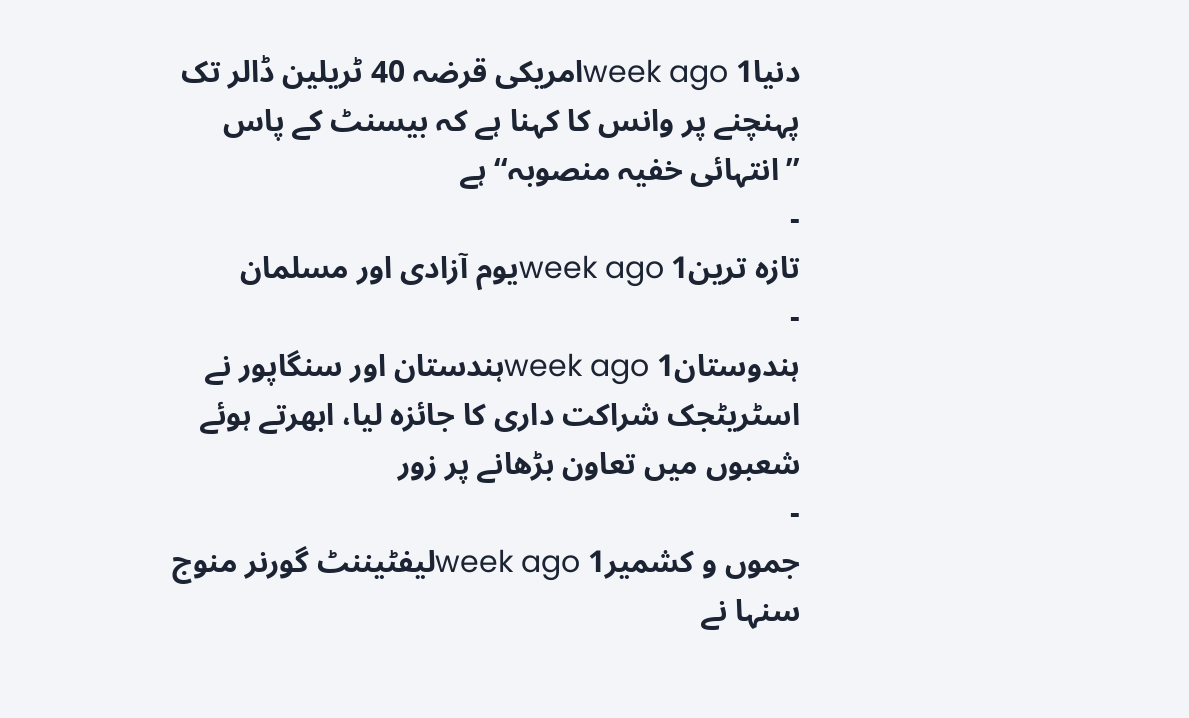دنیا1 week agoامریکی قرضہ 40 ٹریلین ڈالر تک پہنچنے پر وانس کا کہنا ہے کہ بیسنٹ کے پاس ’’انتہائی خفیہ منصوبہ‘‘ ہے
-
تازہ ترین1 week agoیوم آزادی اور مسلمان
-
ہندوستان1 week agoہندستان اور سنگاپور نے اسٹریٹجک شراکت داری کا جائزہ لیا، ابھرتے ہوئے شعبوں میں تعاون بڑھانے پر زور
-
جموں و کشمیر1 week agoلیفٹیننٹ گورنر منوج سنہا نے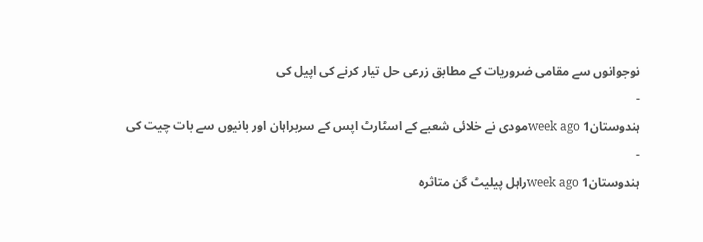نوجوانوں سے مقامی ضروریات کے مطابق زرعی حل تیار کرنے کی اپیل کی
-
ہندوستان1 week agoمودی نے خلائی شعبے کے اسٹارٹ اپس کے سربراہان اور بانیوں سے بات چیت کی
-
ہندوستان1 week agoراہل پیلیٹ گن متاثرہ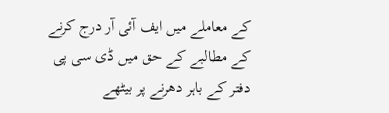کے معاملے میں ایف آئی آر درج کرنے کے مطالبے کے حق میں ڈی سی پی دفتر کے باہر دھرنے پر بیٹھے